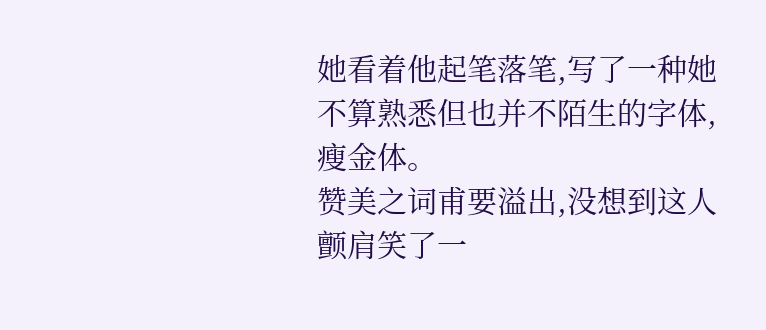她看着他起笔落笔,写了一种她不算熟悉但也并不陌生的字体,瘦金体。
赞美之词甫要溢出,没想到这人颤肩笑了一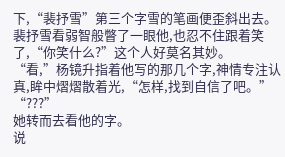下,“裴抒雪”第三个字雪的笔画便歪斜出去。
裴抒雪看弱智般瞥了一眼他,也忍不住跟着笑了,“你笑什么?”这个人好莫名其妙。
“看,”杨镜升指着他写的那几个字,神情专注认真,眸中熠熠散着光,“怎样,找到自信了吧。”
“???”
她转而去看他的字。
说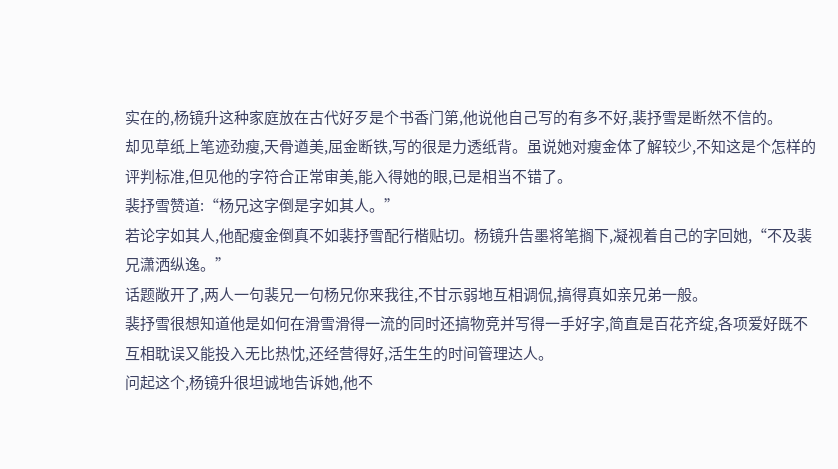实在的,杨镜升这种家庭放在古代好歹是个书香门第,他说他自己写的有多不好,裴抒雪是断然不信的。
却见草纸上笔迹劲瘦,天骨遒美,屈金断铁,写的很是力透纸背。虽说她对瘦金体了解较少,不知这是个怎样的评判标准,但见他的字符合正常审美,能入得她的眼,已是相当不错了。
裴抒雪赞道:“杨兄这字倒是字如其人。”
若论字如其人,他配瘦金倒真不如裴抒雪配行楷贴切。杨镜升告墨将笔搁下,凝视着自己的字回她,“不及裴兄潇洒纵逸。”
话题敞开了,两人一句裴兄一句杨兄你来我往,不甘示弱地互相调侃,搞得真如亲兄弟一般。
裴抒雪很想知道他是如何在滑雪滑得一流的同时还搞物竞并写得一手好字,简直是百花齐绽,各项爱好既不互相耽误又能投入无比热忱,还经营得好,活生生的时间管理达人。
问起这个,杨镜升很坦诚地告诉她,他不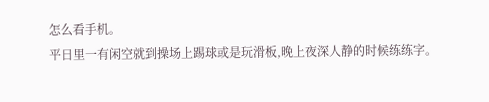怎么看手机。
平日里一有闲空就到操场上踢球或是玩滑板,晚上夜深人静的时候练练字。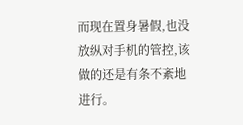而现在置身暑假,也没放纵对手机的管控,该做的还是有条不紊地进行。